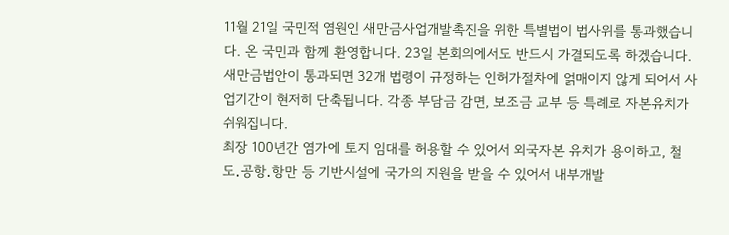11월 21일 국민적 염원인 새만금사업개발촉진을 위한 특별법이 법사위를 통과했습니다. 온 국민과 함께 환영합니다. 23일 본회의에서도 반드시 가결되도록 하겠습니다.
새만금법안이 통과되면 32개 법령이 규정하는 인허가절차에 얽매이지 않게 되어서 사업기간이 현저히 단축됩니다. 각종 부담금 감면, 보조금 교부 등 특례로 자본유치가 쉬워집니다.
최장 100년간 염가에 토지 임대를 허용할 수 있어서 외국자본 유치가 용이하고, 철도․공항․항만 등 기반시설에 국가의 지원을 받을 수 있어서 내부개발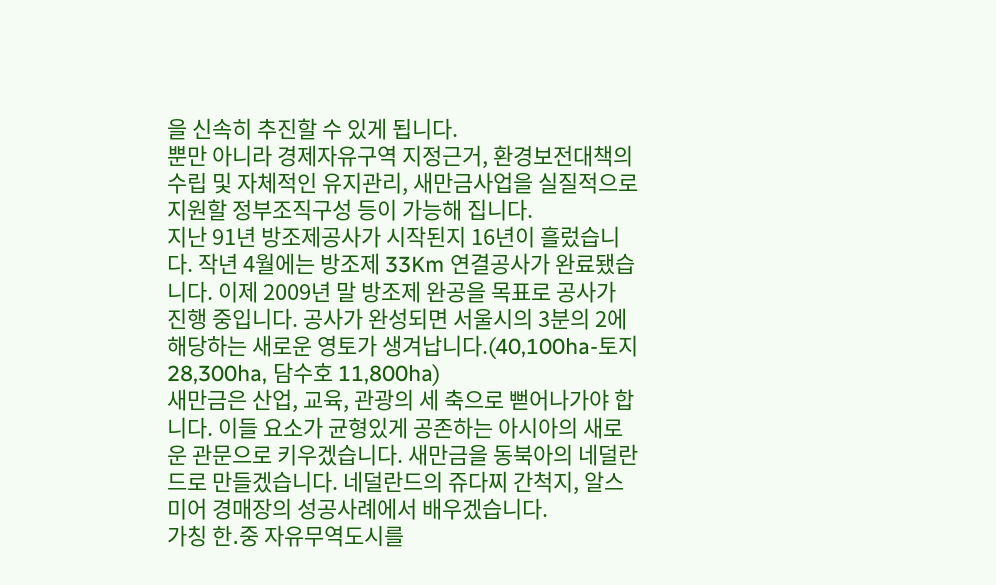을 신속히 추진할 수 있게 됩니다.
뿐만 아니라 경제자유구역 지정근거, 환경보전대책의 수립 및 자체적인 유지관리, 새만금사업을 실질적으로 지원할 정부조직구성 등이 가능해 집니다.
지난 91년 방조제공사가 시작된지 16년이 흘렀습니다. 작년 4월에는 방조제 33Km 연결공사가 완료됐습니다. 이제 2009년 말 방조제 완공을 목표로 공사가 진행 중입니다. 공사가 완성되면 서울시의 3분의 2에 해당하는 새로운 영토가 생겨납니다.(40,100ha-토지 28,300ha, 담수호 11,800ha)
새만금은 산업, 교육, 관광의 세 축으로 뻗어나가야 합니다. 이들 요소가 균형있게 공존하는 아시아의 새로운 관문으로 키우겠습니다. 새만금을 동북아의 네덜란드로 만들겠습니다. 네덜란드의 쥬다찌 간척지, 알스미어 경매장의 성공사례에서 배우겠습니다.
가칭 한․중 자유무역도시를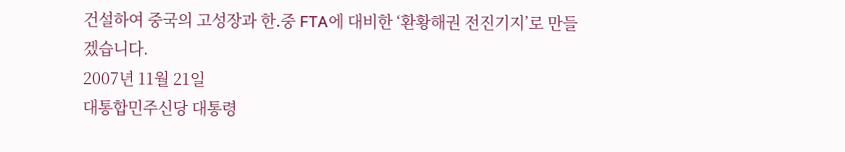건설하여 중국의 고성장과 한․중 FTA에 대비한 ‘환황해권 전진기지’로 만들겠습니다.
2007년 11월 21일
대통합민주신당 대통령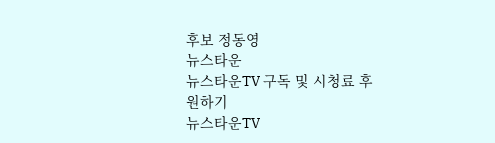후보 정동영
뉴스타운
뉴스타운TV 구독 및 시청료 후원하기
뉴스타운TV